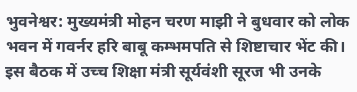भुवनेश्वर: मुख्यमंत्री मोहन चरण माझी ने बुधवार को लोक भवन में गवर्नर हरि बाबू कम्भमपति से शिष्टाचार भेंट की। इस बैठक में उच्च शिक्षा मंत्री सूर्यवंशी सूरज भी उनके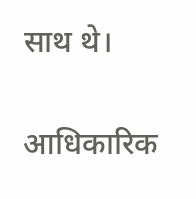साथ थे।

आधिकारिक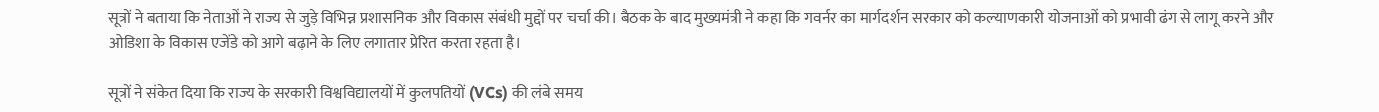सूत्रों ने बताया कि नेताओं ने राज्य से जुड़े विभिन्न प्रशासनिक और विकास संबंधी मुद्दों पर चर्चा की। बैठक के बाद मुख्यमंत्री ने कहा कि गवर्नर का मार्गदर्शन सरकार को कल्याणकारी योजनाओं को प्रभावी ढंग से लागू करने और ओडिशा के विकास एजेंडे को आगे बढ़ाने के लिए लगातार प्रेरित करता रहता है।

सूत्रों ने संकेत दिया कि राज्य के सरकारी विश्वविद्यालयों में कुलपतियों (VCs) की लंबे समय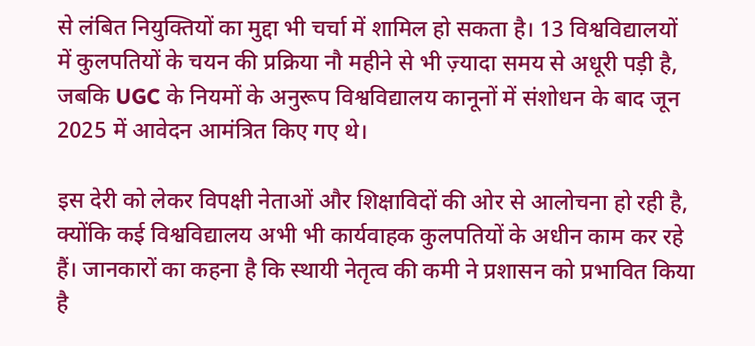से लंबित नियुक्तियों का मुद्दा भी चर्चा में शामिल हो सकता है। 13 विश्वविद्यालयों में कुलपतियों के चयन की प्रक्रिया नौ महीने से भी ज़्यादा समय से अधूरी पड़ी है, जबकि UGC के नियमों के अनुरूप विश्वविद्यालय कानूनों में संशोधन के बाद जून 2025 में आवेदन आमंत्रित किए गए थे।

इस देरी को लेकर विपक्षी नेताओं और शिक्षाविदों की ओर से आलोचना हो रही है, क्योंकि कई विश्वविद्यालय अभी भी कार्यवाहक कुलपतियों के अधीन काम कर रहे हैं। जानकारों का कहना है कि स्थायी नेतृत्व की कमी ने प्रशासन को प्रभावित किया है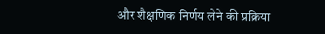और शैक्षणिक निर्णय लेने की प्रक्रिया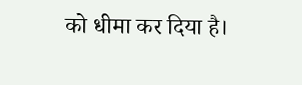को धीमा कर दिया है।